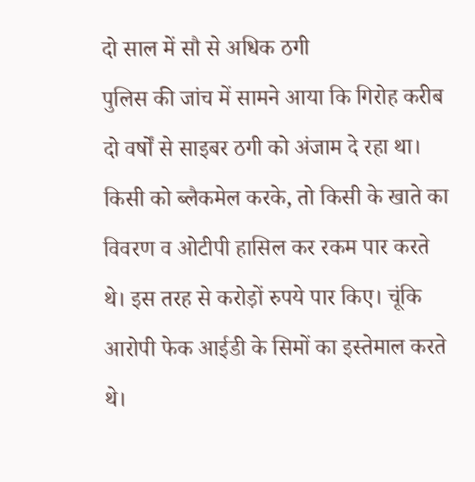दो साल में सौ से अधिक ठगी
पुलिस की जांच में सामने आया कि गिरोह करीब दो वर्षों से साइबर ठगी को अंजाम दे रहा था। किसी को ब्लैकमेल करके, तो किसी के खाते का विवरण व ओटीपी हासिल कर रकम पार करते थे। इस तरह से करोड़ों रुपये पार किए। चूंकि आरोपी फेक आईडी के सिमों का इस्तेमाल करते थे।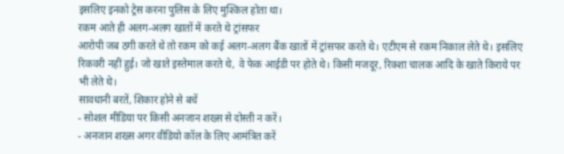इसलिए इनको ट्रेस करना पुलिस के लिए मुश्किल होता था।
रकम आते ही अलग-अलग खातों में करते थे ट्रांसफर
आरोपी जब ठगी करते थे तो रकम को कई अलग-अलग बैंक खातों में ट्रांसफर करते थे। एटीएम से रकम निकाल लेते थे। इसलिए रिकवरी नहीं हुई। जो खाते इस्तेमाल करते थे, वे फेक आईडी पर होते थे। किसी मजदूर, रिक्शा चालक आदि के खाते किराये पर भी लेते थे।
सावधानी बरतें, शिकार होने से बचें
- सोशल मीडिया पर किसी अनजान शख्स से दोस्ती न करें।
- अनजान शख्स अगर वीडियो कॉल के लिए आमंत्रित करें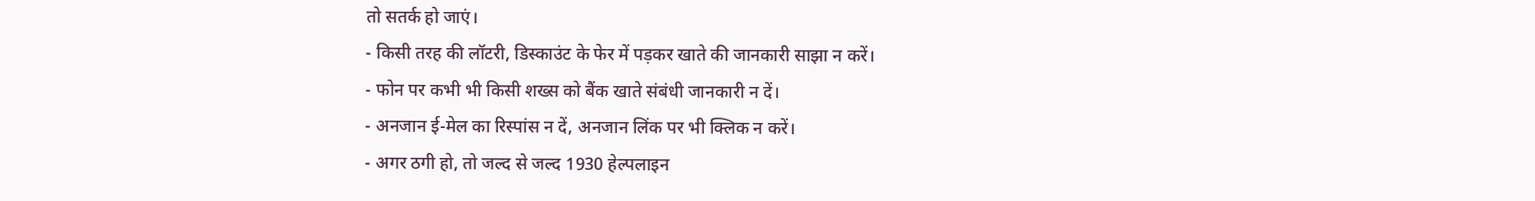तो सतर्क हो जाएं।
- किसी तरह की लॉटरी, डिस्काउंट के फेर में पड़कर खाते की जानकारी साझा न करें।
- फोन पर कभी भी किसी शख्स को बैंक खाते संबंधी जानकारी न दें।
- अनजान ई-मेल का रिस्पांस न दें, अनजान लिंक पर भी क्लिक न करें।
- अगर ठगी हो, तो जल्द से जल्द 1930 हेल्पलाइन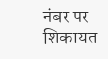नंबर पर शिकायत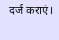दर्ज कराएं।